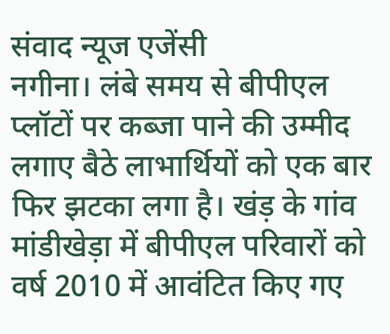संवाद न्यूज एजेंसी
नगीना। लंबे समय से बीपीएल प्लॉटों पर कब्जा पाने की उम्मीद लगाए बैठे लाभार्थियों को एक बार फिर झटका लगा है। खंड़ के गांव मांडीखेड़ा में बीपीएल परिवारों को वर्ष 2010 में आवंटित किए गए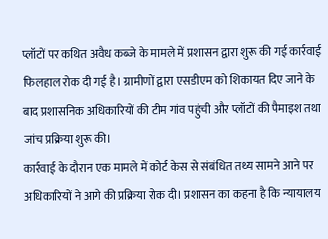प्लॉटों पर कथित अवैध कब्जे के मामले में प्रशासन द्वारा शुरू की गई कार्रवाई फिलहाल रोक दी गई है। ग्रामीणों द्वारा एसडीएम को शिकायत दिए जाने के बाद प्रशासनिक अधिकारियों की टीम गांव पहुंची और प्लॉटों की पैमाइश तथा जांच प्रक्रिया शुरू की।
कार्रवाई के दौरान एक मामले में कोर्ट केस से संबंधित तथ्य सामने आने पर अधिकारियों ने आगे की प्रक्रिया रोक दी। प्रशासन का कहना है कि न्यायालय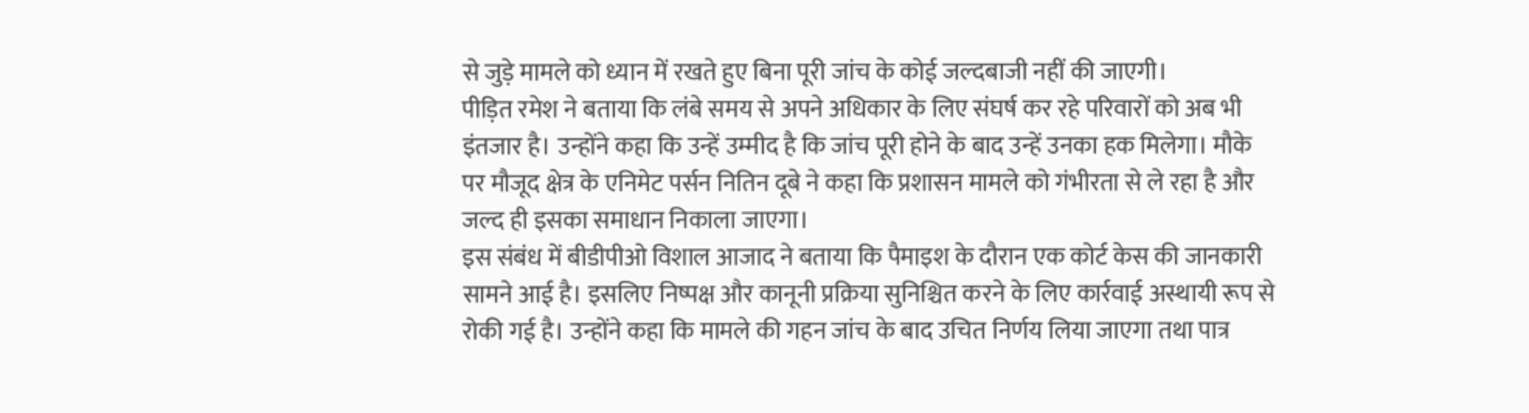से जुड़े मामले को ध्यान में रखते हुए बिना पूरी जांच के कोई जल्दबाजी नहीं की जाएगी।
पीड़ित रमेश ने बताया कि लंबे समय से अपने अधिकार के लिए संघर्ष कर रहे परिवारों को अब भी इंतजार है। उन्होंने कहा कि उन्हें उम्मीद है कि जांच पूरी होने के बाद उन्हें उनका हक मिलेगा। मौके पर मौजूद क्षेत्र के एनिमेट पर्सन नितिन दूबे ने कहा कि प्रशासन मामले को गंभीरता से ले रहा है और जल्द ही इसका समाधान निकाला जाएगा।
इस संबंध में बीडीपीओ विशाल आजाद ने बताया कि पैमाइश के दौरान एक कोर्ट केस की जानकारी सामने आई है। इसलिए निष्पक्ष और कानूनी प्रक्रिया सुनिश्चित करने के लिए कार्रवाई अस्थायी रूप से रोकी गई है। उन्होंने कहा कि मामले की गहन जांच के बाद उचित निर्णय लिया जाएगा तथा पात्र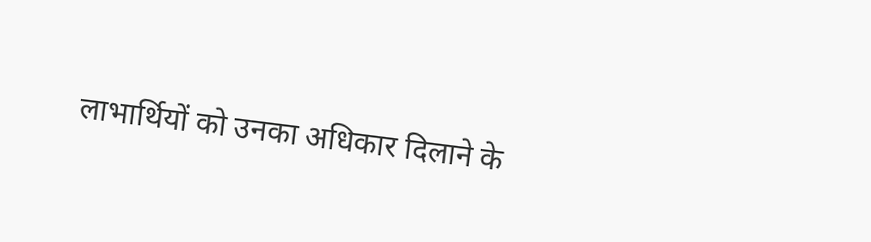लाभार्थियों को उनका अधिकार दिलाने के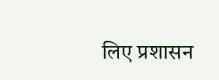लिए प्रशासन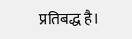प्रतिबद्ध है।